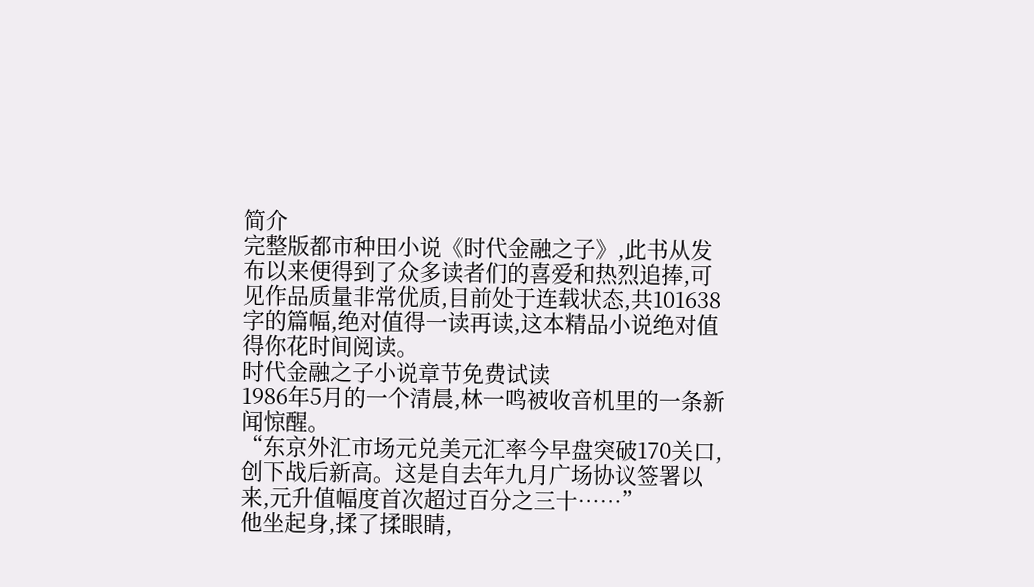简介
完整版都市种田小说《时代金融之子》,此书从发布以来便得到了众多读者们的喜爱和热烈追捧,可见作品质量非常优质,目前处于连载状态,共101638字的篇幅,绝对值得一读再读,这本精品小说绝对值得你花时间阅读。
时代金融之子小说章节免费试读
1986年5月的一个清晨,林一鸣被收音机里的一条新闻惊醒。
“东京外汇市场元兑美元汇率今早盘突破170关口,创下战后新高。这是自去年九月广场协议签署以来,元升值幅度首次超过百分之三十……”
他坐起身,揉了揉眼睛,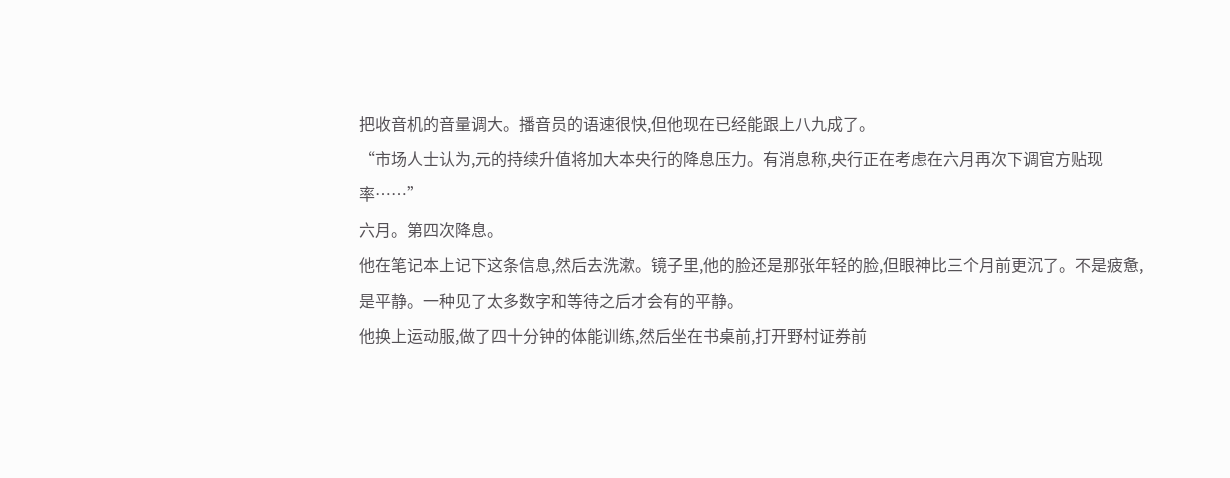把收音机的音量调大。播音员的语速很快,但他现在已经能跟上八九成了。
“市场人士认为,元的持续升值将加大本央行的降息压力。有消息称,央行正在考虑在六月再次下调官方贴现率……”
六月。第四次降息。
他在笔记本上记下这条信息,然后去洗漱。镜子里,他的脸还是那张年轻的脸,但眼神比三个月前更沉了。不是疲惫,是平静。一种见了太多数字和等待之后才会有的平静。
他换上运动服,做了四十分钟的体能训练,然后坐在书桌前,打开野村证券前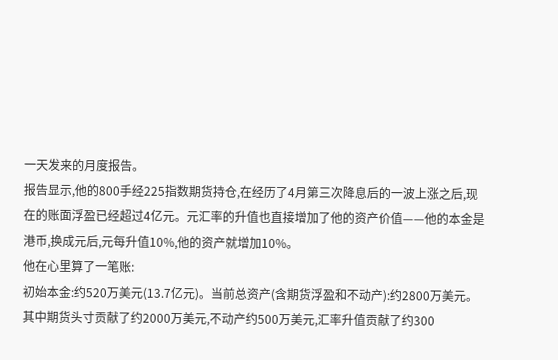一天发来的月度报告。
报告显示,他的800手经225指数期货持仓,在经历了4月第三次降息后的一波上涨之后,现在的账面浮盈已经超过4亿元。元汇率的升值也直接增加了他的资产价值——他的本金是港币,换成元后,元每升值10%,他的资产就增加10%。
他在心里算了一笔账:
初始本金:约520万美元(13.7亿元)。当前总资产(含期货浮盈和不动产):约2800万美元。其中期货头寸贡献了约2000万美元,不动产约500万美元,汇率升值贡献了约300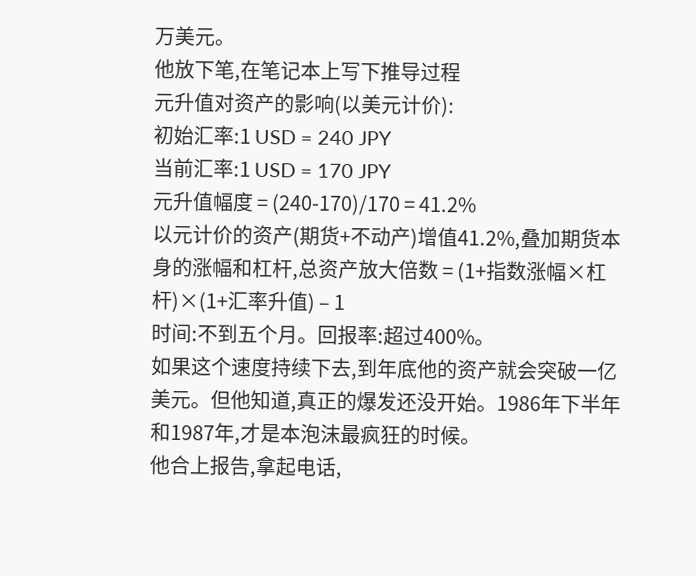万美元。
他放下笔,在笔记本上写下推导过程
元升值对资产的影响(以美元计价):
初始汇率:1 USD = 240 JPY
当前汇率:1 USD = 170 JPY
元升值幅度 = (240-170)/170 = 41.2%
以元计价的资产(期货+不动产)增值41.2%,叠加期货本身的涨幅和杠杆,总资产放大倍数 = (1+指数涨幅×杠杆)×(1+汇率升值) – 1
时间:不到五个月。回报率:超过400%。
如果这个速度持续下去,到年底他的资产就会突破一亿美元。但他知道,真正的爆发还没开始。1986年下半年和1987年,才是本泡沫最疯狂的时候。
他合上报告,拿起电话,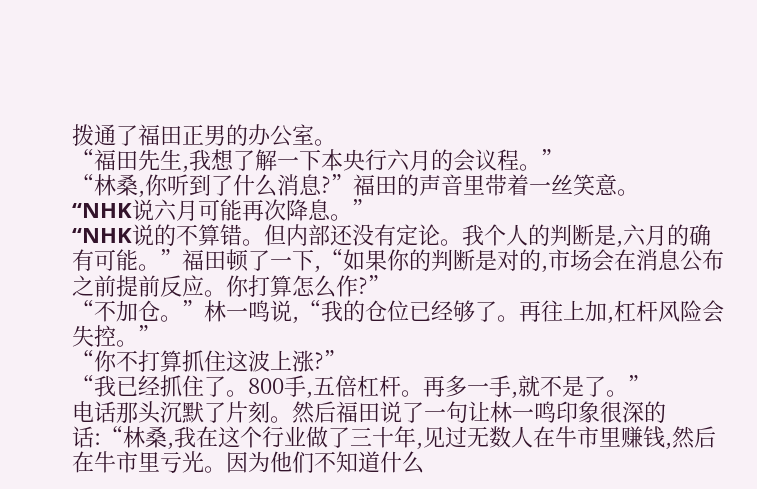拨通了福田正男的办公室。
“福田先生,我想了解一下本央行六月的会议程。”
“林桑,你听到了什么消息?”福田的声音里带着一丝笑意。
“NHK说六月可能再次降息。”
“NHK说的不算错。但内部还没有定论。我个人的判断是,六月的确有可能。”福田顿了一下,“如果你的判断是对的,市场会在消息公布之前提前反应。你打算怎么作?”
“不加仓。”林一鸣说,“我的仓位已经够了。再往上加,杠杆风险会失控。”
“你不打算抓住这波上涨?”
“我已经抓住了。800手,五倍杠杆。再多一手,就不是了。”
电话那头沉默了片刻。然后福田说了一句让林一鸣印象很深的话:“林桑,我在这个行业做了三十年,见过无数人在牛市里赚钱,然后在牛市里亏光。因为他们不知道什么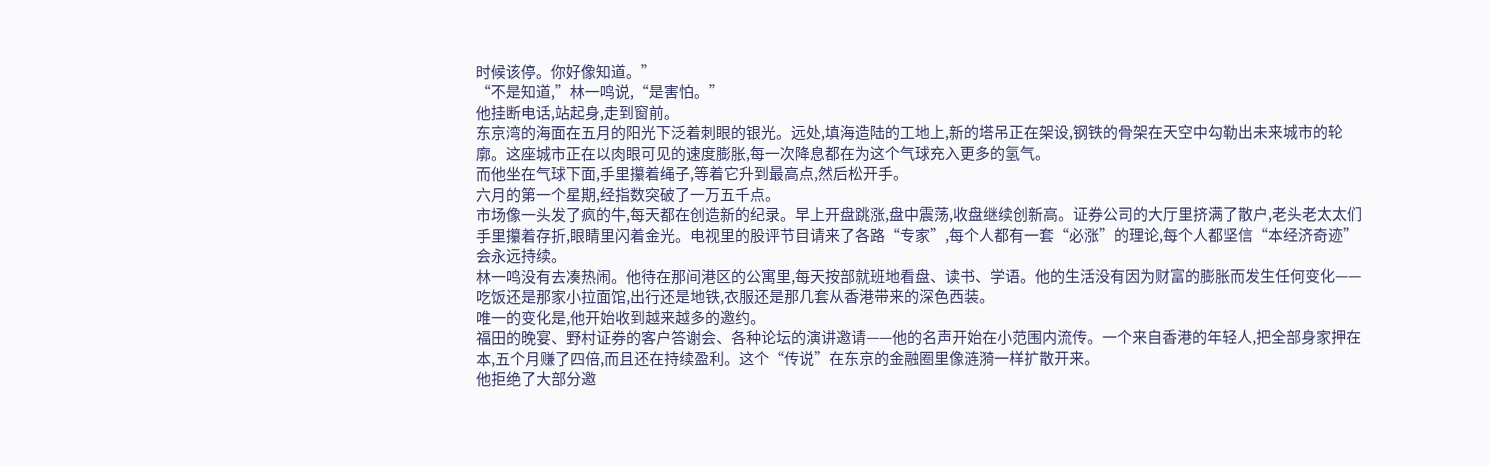时候该停。你好像知道。”
“不是知道,”林一鸣说,“是害怕。”
他挂断电话,站起身,走到窗前。
东京湾的海面在五月的阳光下泛着刺眼的银光。远处,填海造陆的工地上,新的塔吊正在架设,钢铁的骨架在天空中勾勒出未来城市的轮廓。这座城市正在以肉眼可见的速度膨胀,每一次降息都在为这个气球充入更多的氢气。
而他坐在气球下面,手里攥着绳子,等着它升到最高点,然后松开手。
六月的第一个星期,经指数突破了一万五千点。
市场像一头发了疯的牛,每天都在创造新的纪录。早上开盘跳涨,盘中震荡,收盘继续创新高。证券公司的大厅里挤满了散户,老头老太太们手里攥着存折,眼睛里闪着金光。电视里的股评节目请来了各路“专家”,每个人都有一套“必涨”的理论,每个人都坚信“本经济奇迹”会永远持续。
林一鸣没有去凑热闹。他待在那间港区的公寓里,每天按部就班地看盘、读书、学语。他的生活没有因为财富的膨胀而发生任何变化——吃饭还是那家小拉面馆,出行还是地铁,衣服还是那几套从香港带来的深色西装。
唯一的变化是,他开始收到越来越多的邀约。
福田的晚宴、野村证券的客户答谢会、各种论坛的演讲邀请——他的名声开始在小范围内流传。一个来自香港的年轻人,把全部身家押在本,五个月赚了四倍,而且还在持续盈利。这个“传说”在东京的金融圈里像涟漪一样扩散开来。
他拒绝了大部分邀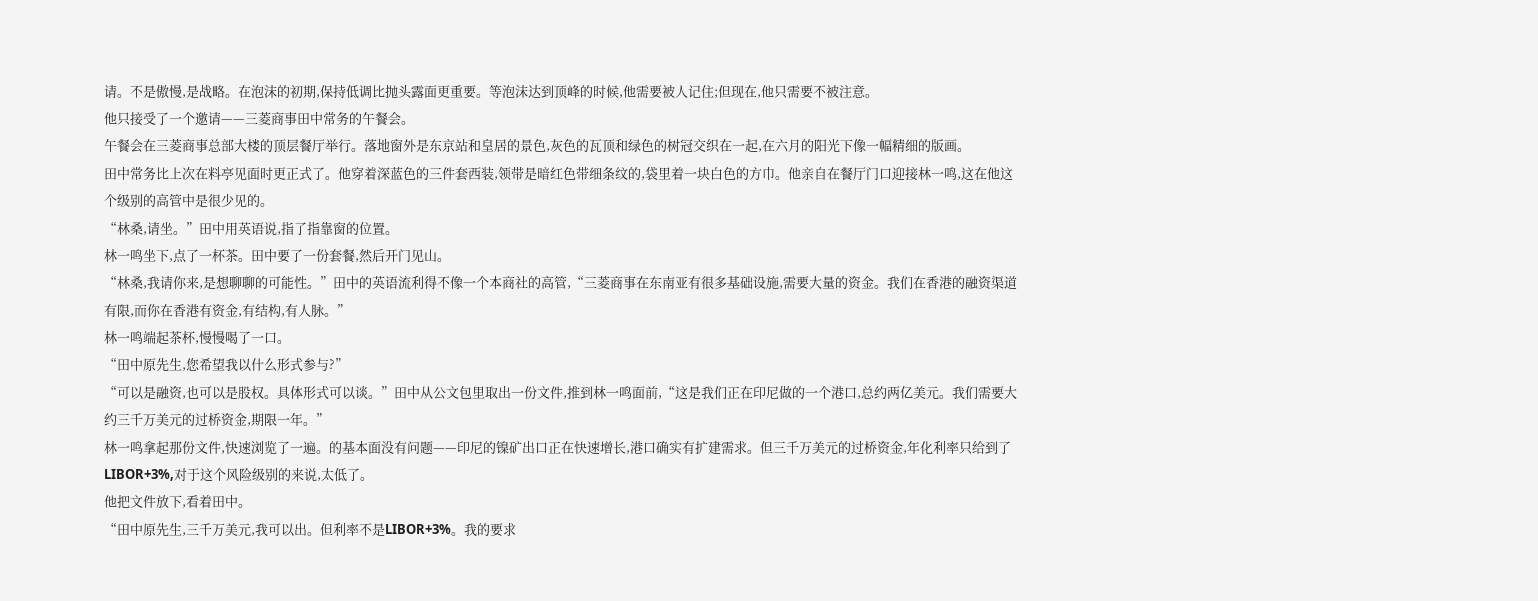请。不是傲慢,是战略。在泡沫的初期,保持低调比抛头露面更重要。等泡沫达到顶峰的时候,他需要被人记住;但现在,他只需要不被注意。
他只接受了一个邀请——三菱商事田中常务的午餐会。
午餐会在三菱商事总部大楼的顶层餐厅举行。落地窗外是东京站和皇居的景色,灰色的瓦顶和绿色的树冠交织在一起,在六月的阳光下像一幅精细的版画。
田中常务比上次在料亭见面时更正式了。他穿着深蓝色的三件套西装,领带是暗红色带细条纹的,袋里着一块白色的方巾。他亲自在餐厅门口迎接林一鸣,这在他这个级别的高管中是很少见的。
“林桑,请坐。”田中用英语说,指了指靠窗的位置。
林一鸣坐下,点了一杯茶。田中要了一份套餐,然后开门见山。
“林桑,我请你来,是想聊聊的可能性。”田中的英语流利得不像一个本商社的高管,“三菱商事在东南亚有很多基础设施,需要大量的资金。我们在香港的融资渠道有限,而你在香港有资金,有结构,有人脉。”
林一鸣端起茶杯,慢慢喝了一口。
“田中原先生,您希望我以什么形式参与?”
“可以是融资,也可以是股权。具体形式可以谈。”田中从公文包里取出一份文件,推到林一鸣面前,“这是我们正在印尼做的一个港口,总约两亿美元。我们需要大约三千万美元的过桥资金,期限一年。”
林一鸣拿起那份文件,快速浏览了一遍。的基本面没有问题——印尼的镍矿出口正在快速增长,港口确实有扩建需求。但三千万美元的过桥资金,年化利率只给到了LIBOR+3%,对于这个风险级别的来说,太低了。
他把文件放下,看着田中。
“田中原先生,三千万美元,我可以出。但利率不是LIBOR+3%。我的要求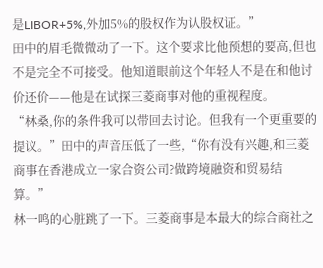是LIBOR+5%,外加5%的股权作为认股权证。”
田中的眉毛微微动了一下。这个要求比他预想的要高,但也不是完全不可接受。他知道眼前这个年轻人不是在和他讨价还价——他是在试探三菱商事对他的重视程度。
“林桑,你的条件我可以带回去讨论。但我有一个更重要的提议。”田中的声音压低了一些,“你有没有兴趣,和三菱商事在香港成立一家合资公司?做跨境融资和贸易结算。”
林一鸣的心脏跳了一下。三菱商事是本最大的综合商社之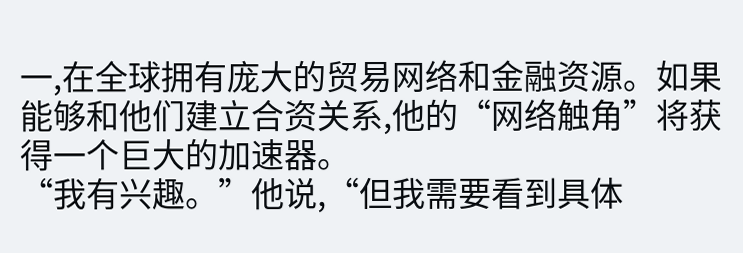一,在全球拥有庞大的贸易网络和金融资源。如果能够和他们建立合资关系,他的“网络触角”将获得一个巨大的加速器。
“我有兴趣。”他说,“但我需要看到具体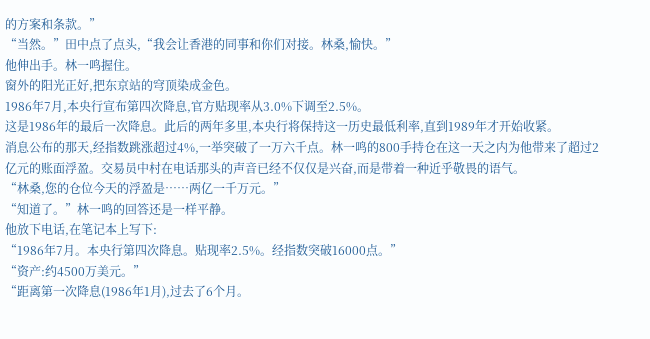的方案和条款。”
“当然。”田中点了点头,“我会让香港的同事和你们对接。林桑,愉快。”
他伸出手。林一鸣握住。
窗外的阳光正好,把东京站的穹顶染成金色。
1986年7月,本央行宣布第四次降息,官方贴现率从3.0%下调至2.5%。
这是1986年的最后一次降息。此后的两年多里,本央行将保持这一历史最低利率,直到1989年才开始收紧。
消息公布的那天,经指数跳涨超过4%,一举突破了一万六千点。林一鸣的800手持仓在这一天之内为他带来了超过2亿元的账面浮盈。交易员中村在电话那头的声音已经不仅仅是兴奋,而是带着一种近乎敬畏的语气。
“林桑,您的仓位今天的浮盈是……两亿一千万元。”
“知道了。”林一鸣的回答还是一样平静。
他放下电话,在笔记本上写下:
“1986年7月。本央行第四次降息。贴现率2.5%。经指数突破16000点。”
“资产:约4500万美元。”
“距离第一次降息(1986年1月),过去了6个月。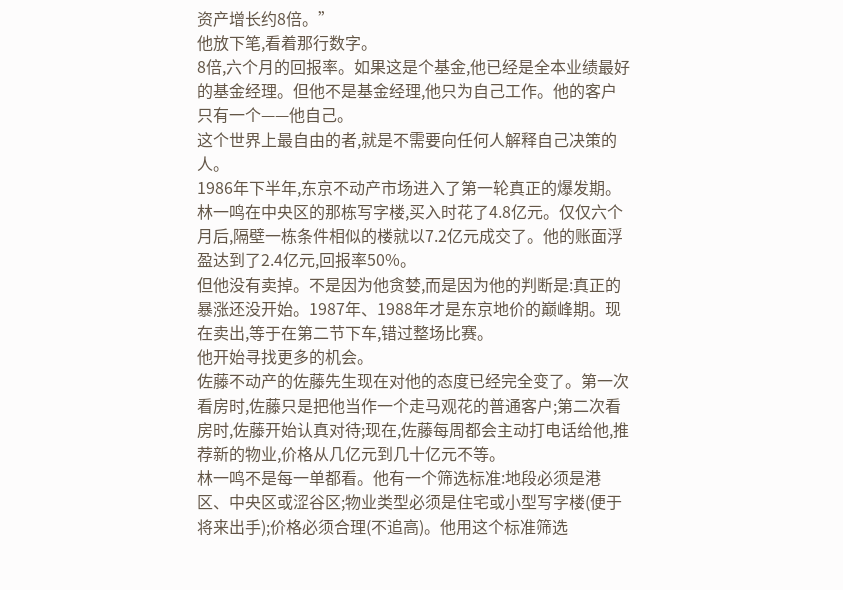资产增长约8倍。”
他放下笔,看着那行数字。
8倍,六个月的回报率。如果这是个基金,他已经是全本业绩最好的基金经理。但他不是基金经理,他只为自己工作。他的客户只有一个——他自己。
这个世界上最自由的者,就是不需要向任何人解释自己决策的人。
1986年下半年,东京不动产市场进入了第一轮真正的爆发期。
林一鸣在中央区的那栋写字楼,买入时花了4.8亿元。仅仅六个月后,隔壁一栋条件相似的楼就以7.2亿元成交了。他的账面浮盈达到了2.4亿元,回报率50%。
但他没有卖掉。不是因为他贪婪,而是因为他的判断是:真正的暴涨还没开始。1987年、1988年才是东京地价的巅峰期。现在卖出,等于在第二节下车,错过整场比赛。
他开始寻找更多的机会。
佐藤不动产的佐藤先生现在对他的态度已经完全变了。第一次看房时,佐藤只是把他当作一个走马观花的普通客户;第二次看房时,佐藤开始认真对待;现在,佐藤每周都会主动打电话给他,推荐新的物业,价格从几亿元到几十亿元不等。
林一鸣不是每一单都看。他有一个筛选标准:地段必须是港区、中央区或涩谷区;物业类型必须是住宅或小型写字楼(便于将来出手);价格必须合理(不追高)。他用这个标准筛选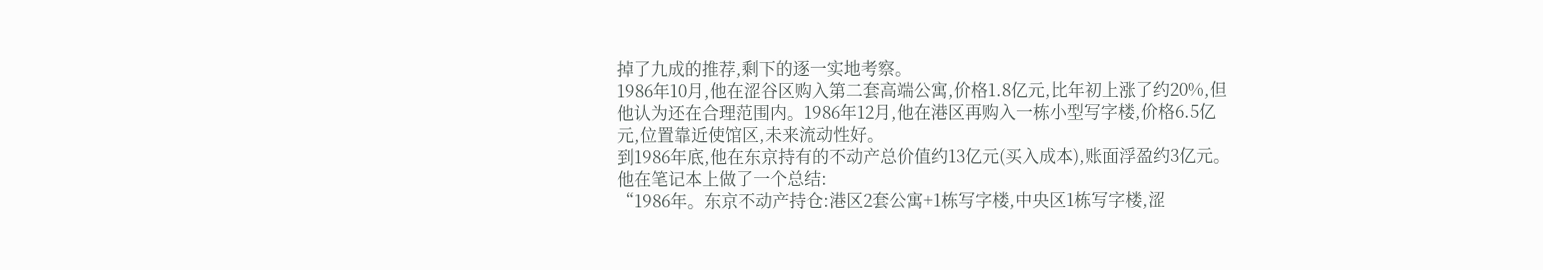掉了九成的推荐,剩下的逐一实地考察。
1986年10月,他在涩谷区购入第二套高端公寓,价格1.8亿元,比年初上涨了约20%,但他认为还在合理范围内。1986年12月,他在港区再购入一栋小型写字楼,价格6.5亿元,位置靠近使馆区,未来流动性好。
到1986年底,他在东京持有的不动产总价值约13亿元(买入成本),账面浮盈约3亿元。
他在笔记本上做了一个总结:
“1986年。东京不动产持仓:港区2套公寓+1栋写字楼,中央区1栋写字楼,涩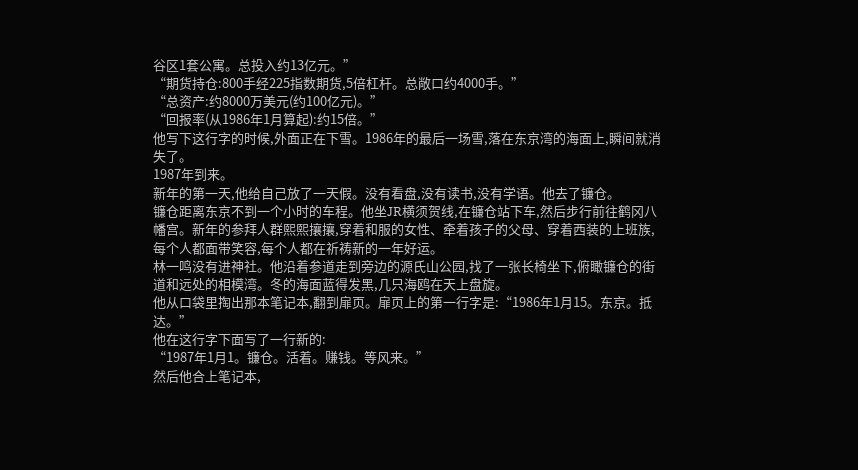谷区1套公寓。总投入约13亿元。”
“期货持仓:800手经225指数期货,5倍杠杆。总敞口约4000手。”
“总资产:约8000万美元(约100亿元)。”
“回报率(从1986年1月算起):约15倍。”
他写下这行字的时候,外面正在下雪。1986年的最后一场雪,落在东京湾的海面上,瞬间就消失了。
1987年到来。
新年的第一天,他给自己放了一天假。没有看盘,没有读书,没有学语。他去了镰仓。
镰仓距离东京不到一个小时的车程。他坐JR横须贺线,在镰仓站下车,然后步行前往鹤冈八幡宫。新年的参拜人群熙熙攘攘,穿着和服的女性、牵着孩子的父母、穿着西装的上班族,每个人都面带笑容,每个人都在祈祷新的一年好运。
林一鸣没有进神社。他沿着参道走到旁边的源氏山公园,找了一张长椅坐下,俯瞰镰仓的街道和远处的相模湾。冬的海面蓝得发黑,几只海鸥在天上盘旋。
他从口袋里掏出那本笔记本,翻到扉页。扉页上的第一行字是:“1986年1月15。东京。抵达。”
他在这行字下面写了一行新的:
“1987年1月1。镰仓。活着。赚钱。等风来。”
然后他合上笔记本,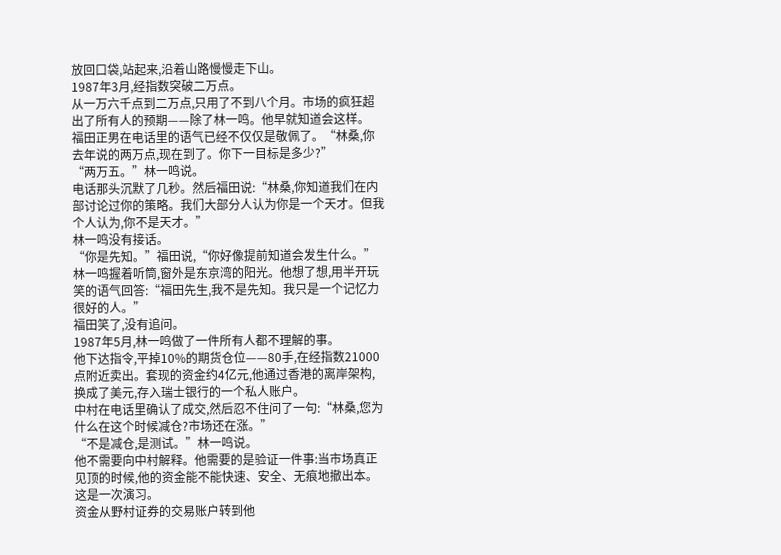放回口袋,站起来,沿着山路慢慢走下山。
1987年3月,经指数突破二万点。
从一万六千点到二万点,只用了不到八个月。市场的疯狂超出了所有人的预期——除了林一鸣。他早就知道会这样。
福田正男在电话里的语气已经不仅仅是敬佩了。“林桑,你去年说的两万点,现在到了。你下一目标是多少?”
“两万五。”林一鸣说。
电话那头沉默了几秒。然后福田说:“林桑,你知道我们在内部讨论过你的策略。我们大部分人认为你是一个天才。但我个人认为,你不是天才。”
林一鸣没有接话。
“你是先知。”福田说,“你好像提前知道会发生什么。”
林一鸣握着听筒,窗外是东京湾的阳光。他想了想,用半开玩笑的语气回答:“福田先生,我不是先知。我只是一个记忆力很好的人。”
福田笑了,没有追问。
1987年5月,林一鸣做了一件所有人都不理解的事。
他下达指令,平掉10%的期货仓位——80手,在经指数21000点附近卖出。套现的资金约4亿元,他通过香港的离岸架构,换成了美元,存入瑞士银行的一个私人账户。
中村在电话里确认了成交,然后忍不住问了一句:“林桑,您为什么在这个时候减仓?市场还在涨。”
“不是减仓,是测试。”林一鸣说。
他不需要向中村解释。他需要的是验证一件事:当市场真正见顶的时候,他的资金能不能快速、安全、无痕地撤出本。这是一次演习。
资金从野村证券的交易账户转到他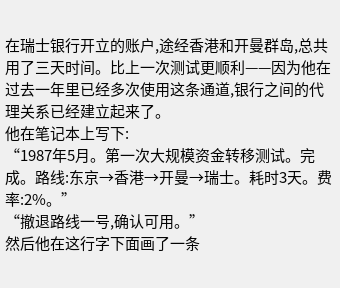在瑞士银行开立的账户,途经香港和开曼群岛,总共用了三天时间。比上一次测试更顺利——因为他在过去一年里已经多次使用这条通道,银行之间的代理关系已经建立起来了。
他在笔记本上写下:
“1987年5月。第一次大规模资金转移测试。完成。路线:东京→香港→开曼→瑞士。耗时3天。费率:2%。”
“撤退路线一号,确认可用。”
然后他在这行字下面画了一条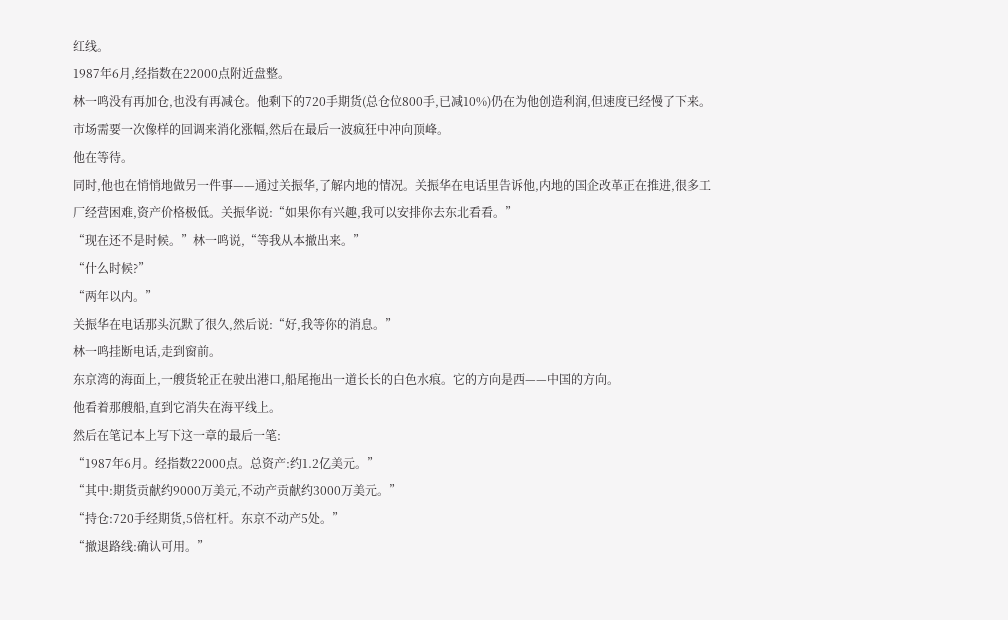红线。
1987年6月,经指数在22000点附近盘整。
林一鸣没有再加仓,也没有再减仓。他剩下的720手期货(总仓位800手,已减10%)仍在为他创造利润,但速度已经慢了下来。市场需要一次像样的回调来消化涨幅,然后在最后一波疯狂中冲向顶峰。
他在等待。
同时,他也在悄悄地做另一件事——通过关振华,了解内地的情况。关振华在电话里告诉他,内地的国企改革正在推进,很多工厂经营困难,资产价格极低。关振华说:“如果你有兴趣,我可以安排你去东北看看。”
“现在还不是时候。”林一鸣说,“等我从本撤出来。”
“什么时候?”
“两年以内。”
关振华在电话那头沉默了很久,然后说:“好,我等你的消息。”
林一鸣挂断电话,走到窗前。
东京湾的海面上,一艘货轮正在驶出港口,船尾拖出一道长长的白色水痕。它的方向是西——中国的方向。
他看着那艘船,直到它消失在海平线上。
然后在笔记本上写下这一章的最后一笔:
“1987年6月。经指数22000点。总资产:约1.2亿美元。”
“其中:期货贡献约9000万美元,不动产贡献约3000万美元。”
“持仓:720手经期货,5倍杠杆。东京不动产5处。”
“撤退路线:确认可用。”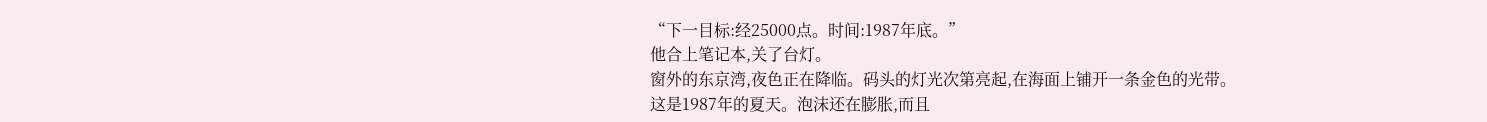“下一目标:经25000点。时间:1987年底。”
他合上笔记本,关了台灯。
窗外的东京湾,夜色正在降临。码头的灯光次第亮起,在海面上铺开一条金色的光带。
这是1987年的夏天。泡沫还在膨胀,而且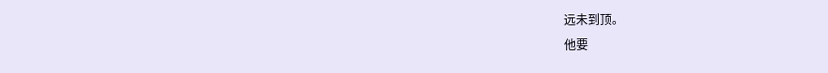远未到顶。
他要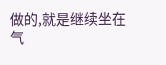做的,就是继续坐在气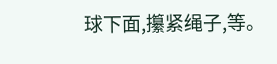球下面,攥紧绳子,等。